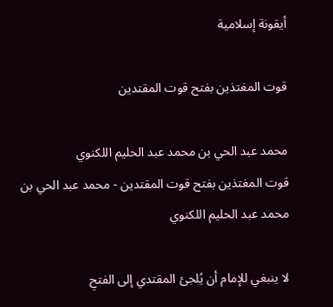أيقونة إسلامية

قوت المغتذين بفتح قوت المقتدين

محمد عبد الحي بن محمد عبد الحليم اللكنوي
قوت المغتذين بفتح قوت المقتدين - محمد عبد الحي بن محمد عبد الحليم اللكنوي

لا ينبغي للإمام أن يُلجئ المقتدي إلى الفتحِ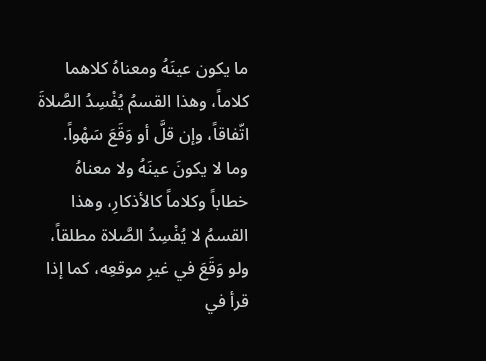ما يكون عينَهُ ومعناهُ كلاهما كلاماً، وهذا القسمُ يُفْسِدُ الصَّلاةَ اتّفاقاً، وإن قلَّ أو وَقَعَ سَهْواً.
وما لا يكونَ عينَهُ ولا معناهُ خطاباً وكلاماً كالأذكارِ، وهذا القسمُ لا يُفْسِدُ الصَّلاة مطلقاً، ولو وَقَعَ في غيرِ موقعِه، كما إذا قرأ في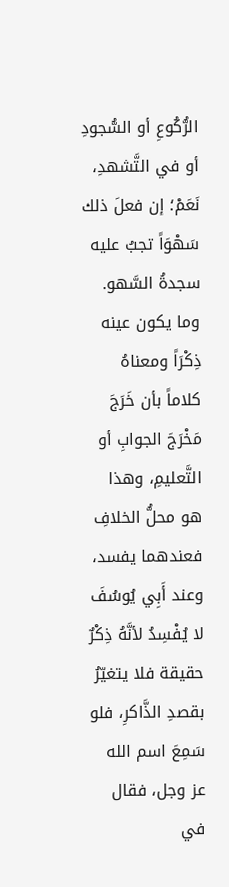الرُّكُوعِ أو السُّجودِ أو في التَّشهدِ، نَعَمْ؛ إن فعلَ ذلك سَهْوَاً تجبُ عليه سجدةُ السَّهو.
وما يكون عينه ذِكْرَاً ومعناهُ كلاماً بأن خَرَجَ مَخْرَجَ الجوابِ أو التَّعليمِ، وهذا هو محلُّ الخلافِ فعندهما يفسد، وعند أَبِي يُوسُفَ لا يُفْسِدُ لأنَّهُ ذِكْرٌ حقيقة فلا يتغيّرُ بقصدِ الذَّاكرِ، فلو سَمِعَ اسم الله عز وجل، فقال في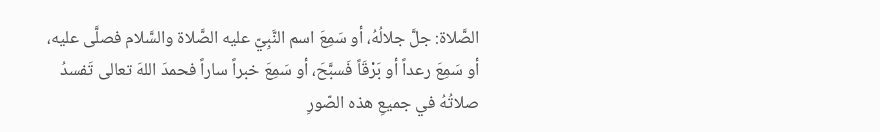الصَّلاة: جلَّ جلالُهُ، أو سَمِعَ اسم النَّبِيّ عليه الصَّلاة والسَّلام فصلَّى عليه، أو سَمِعَ رعداً أو بَرْقَاً فَسبَّحَ، أو سَمِعَ خبراً ساراً فحمدَ اللهَ تعالى تَفسدُ صلاتُهُ في جميعِ هذه الصّورِ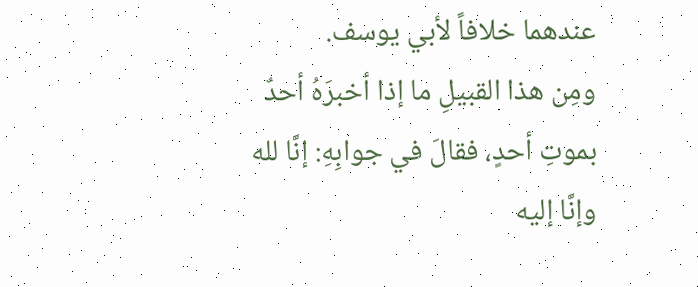عندهما خلافاً لأبي يوسف.
ومِن هذا القبيلِ ما إذا أخبرَهُ أحدٌ بموتِ أحدٍ، فقالَ في جوابِهِ: إنَّا لله وإنَّا إليه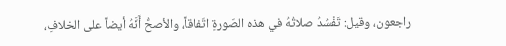راجعون، وقيل: تَفْسُدُ صلاتُهُ في هذه الصّورةِ اتّفاقاً، والأصحُّ أَنَّهُ أيضاً على الخلافِ،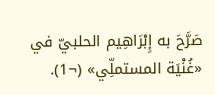صَرَّحَ به إِبْرَاهِيم الحلبيّ في «غُنْيَة المستملِّي» (¬1).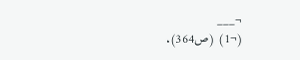¬___
(¬1) (ص364).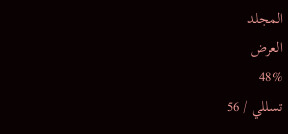المجلد
العرض
48%
تسللي / 56